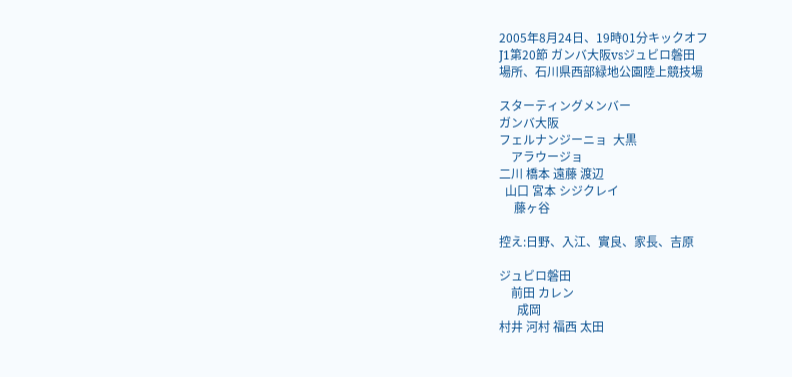2005年8月24日、19時01分キックオフ
J1第20節 ガンバ大阪vsジュビロ磐田
場所、石川県西部緑地公園陸上競技場

スターティングメンバー
ガンバ大阪
フェルナンジーニョ  大黒
    アラウージョ
二川 橋本 遠藤 渡辺
  山口 宮本 シジクレイ
     藤ヶ谷

控え:日野、入江、實良、家長、吉原

ジュビロ磐田
    前田 カレン
      成岡
村井 河村 福西 太田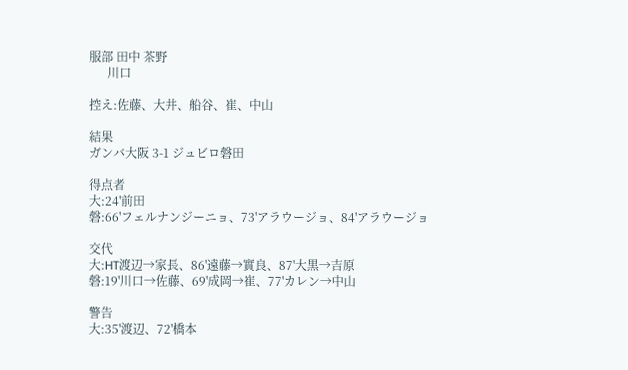服部 田中 茶野
      川口

控え:佐藤、大井、船谷、崔、中山

結果
ガンバ大阪 3-1 ジュビロ磐田

得点者
大:24'前田
磐:66'フェルナンジーニョ、73'アラウージョ、84'アラウージョ

交代
大:HT渡辺→家長、86'遠藤→實良、87'大黒→吉原
磐:19'川口→佐藤、69'成岡→崔、77'カレン→中山

警告
大:35'渡辺、72'橋本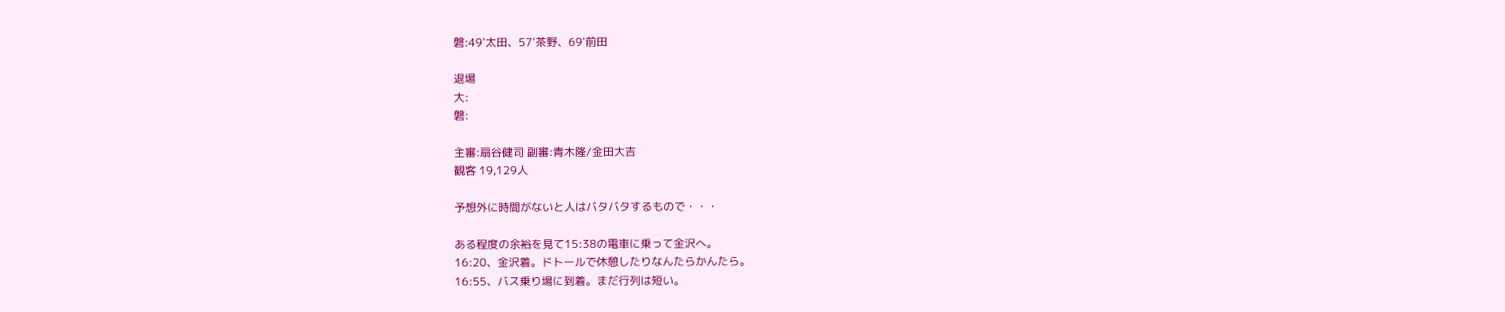磐:49'太田、57'茶野、69'前田

退場
大:
磐:

主審:扇谷健司 副審:青木隆/金田大吉
観客 19,129人

予想外に時間がないと人はバタバタするもので・・・

ある程度の余裕を見て15:38の電車に乗って金沢へ。
16:20、金沢着。ドトールで休憩したりなんたらかんたら。
16:55、バス乗り場に到着。まだ行列は短い。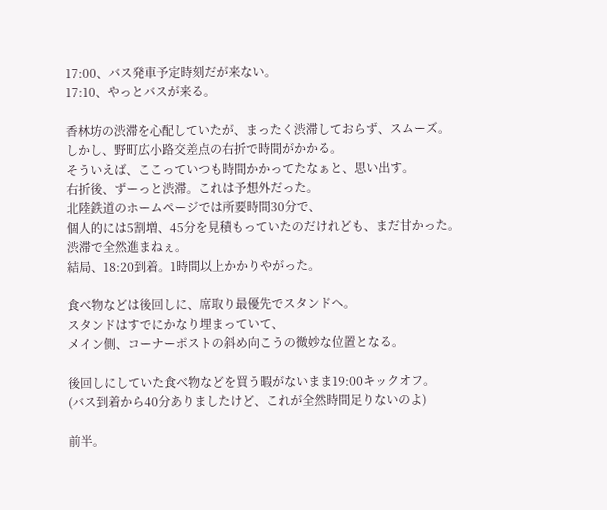17:00、バス発車予定時刻だが来ない。
17:10、やっとバスが来る。

香林坊の渋滞を心配していたが、まったく渋滞しておらず、スムーズ。
しかし、野町広小路交差点の右折で時間がかかる。
そういえば、ここっていつも時間かかってたなぁと、思い出す。
右折後、ずーっと渋滞。これは予想外だった。
北陸鉄道のホームページでは所要時間30分で、
個人的には5割増、45分を見積もっていたのだけれども、まだ甘かった。
渋滞で全然進まねぇ。
結局、18:20到着。1時間以上かかりやがった。

食べ物などは後回しに、席取り最優先でスタンドへ。
スタンドはすでにかなり埋まっていて、
メイン側、コーナーポストの斜め向こうの微妙な位置となる。

後回しにしていた食べ物などを買う暇がないまま19:00キックオフ。
(バス到着から40分ありましたけど、これが全然時間足りないのよ)

前半。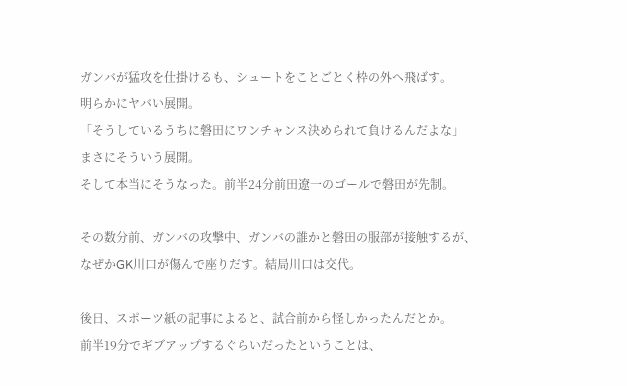ガンバが猛攻を仕掛けるも、シュートをことごとく枠の外へ飛ばす。
明らかにヤバい展開。
「そうしているうちに磐田にワンチャンス決められて負けるんだよな」
まさにそういう展開。
そして本当にそうなった。前半24分前田遼一のゴールで磐田が先制。

その数分前、ガンバの攻撃中、ガンバの誰かと磐田の服部が接触するが、
なぜかGK川口が傷んで座りだす。結局川口は交代。

後日、スポーツ紙の記事によると、試合前から怪しかったんだとか。
前半19分でギブアップするぐらいだったということは、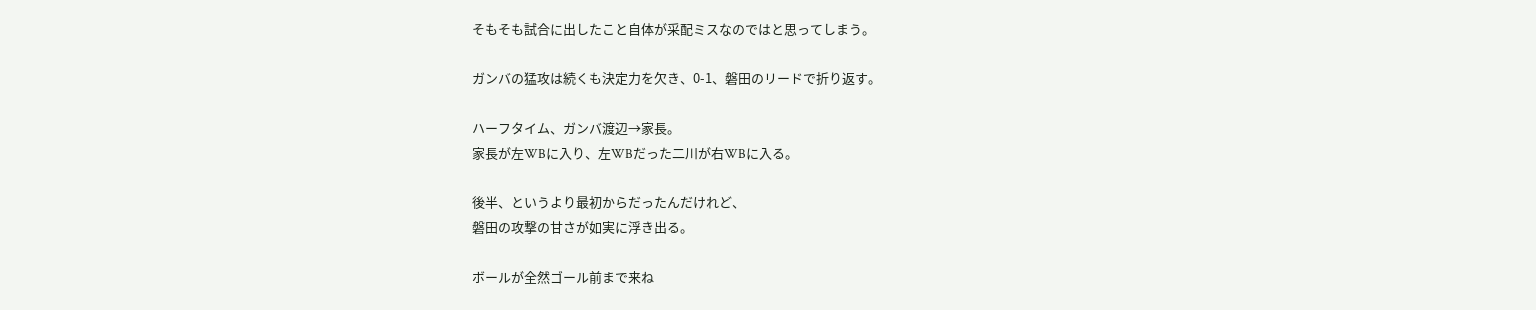そもそも試合に出したこと自体が采配ミスなのではと思ってしまう。

ガンバの猛攻は続くも決定力を欠き、0-1、磐田のリードで折り返す。

ハーフタイム、ガンバ渡辺→家長。
家長が左WBに入り、左WBだった二川が右WBに入る。

後半、というより最初からだったんだけれど、
磐田の攻撃の甘さが如実に浮き出る。

ボールが全然ゴール前まで来ね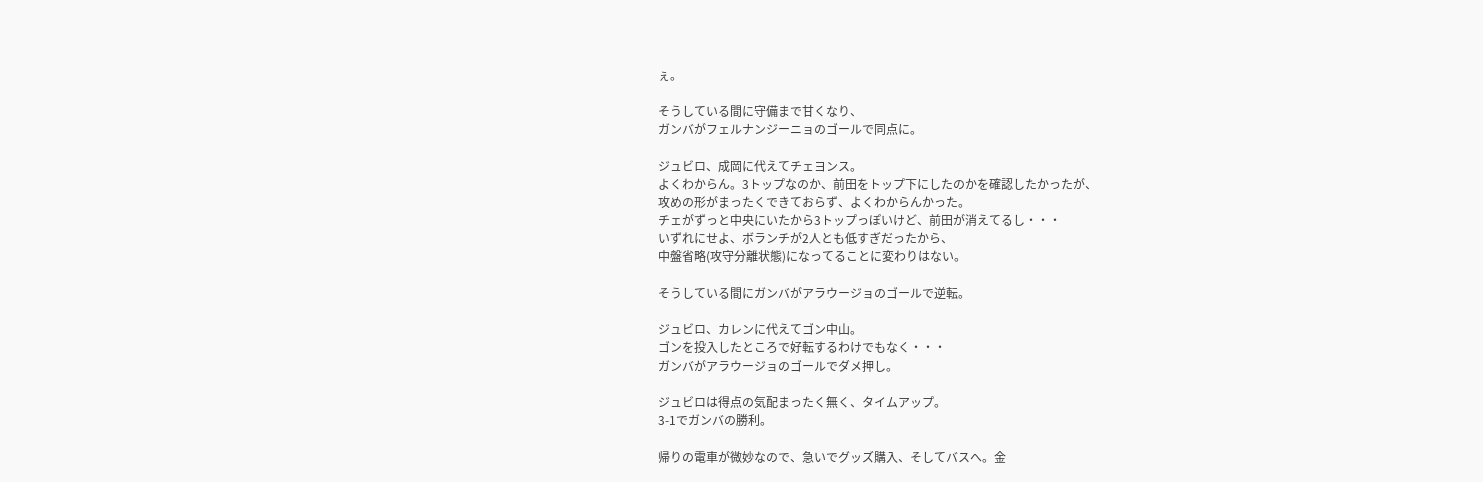ぇ。

そうしている間に守備まで甘くなり、
ガンバがフェルナンジーニョのゴールで同点に。

ジュビロ、成岡に代えてチェヨンス。
よくわからん。3トップなのか、前田をトップ下にしたのかを確認したかったが、
攻めの形がまったくできておらず、よくわからんかった。
チェがずっと中央にいたから3トップっぽいけど、前田が消えてるし・・・
いずれにせよ、ボランチが2人とも低すぎだったから、
中盤省略(攻守分離状態)になってることに変わりはない。

そうしている間にガンバがアラウージョのゴールで逆転。

ジュビロ、カレンに代えてゴン中山。
ゴンを投入したところで好転するわけでもなく・・・
ガンバがアラウージョのゴールでダメ押し。

ジュビロは得点の気配まったく無く、タイムアップ。
3-1でガンバの勝利。

帰りの電車が微妙なので、急いでグッズ購入、そしてバスへ。金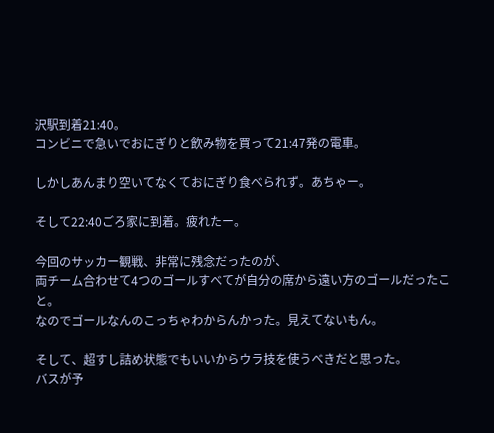沢駅到着21:40。
コンビニで急いでおにぎりと飲み物を買って21:47発の電車。

しかしあんまり空いてなくておにぎり食べられず。あちゃー。

そして22:40ごろ家に到着。疲れたー。

今回のサッカー観戦、非常に残念だったのが、
両チーム合わせて4つのゴールすべてが自分の席から遠い方のゴールだったこと。
なのでゴールなんのこっちゃわからんかった。見えてないもん。

そして、超すし詰め状態でもいいからウラ技を使うべきだと思った。
バスが予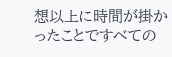想以上に時間が掛かったことですべての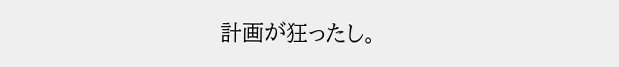計画が狂ったし。